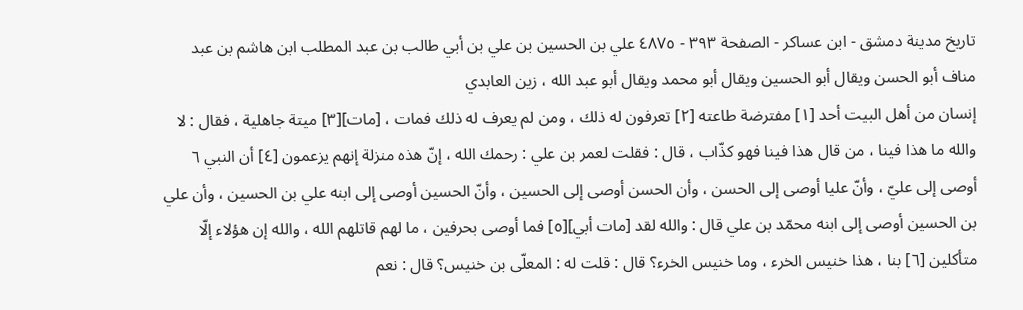تاريخ مدينة دمشق - ابن عساكر - الصفحة ٣٩٣ - ٤٨٧٥ علي بن الحسين بن علي بن أبي طالب بن عبد المطلب ابن هاشم بن عبد مناف أبو الحسن ويقال أبو الحسين ويقال أبو محمد ويقال أبو عبد الله ، زين العابدي
إنسان من أهل البيت أحد [١] مفترضة طاعته [٢] تعرفون له ذلك ، ومن لم يعرف له ذلك فمات ، [مات][٣] ميتة جاهلية ، فقال : لا والله ما هذا فينا ، من قال هذا فينا فهو كذّاب ، قال : فقلت لعمر بن علي : رحمك الله ، إنّ هذه منزلة إنهم يزعمون [٤] أن النبي ٦ أوصى إلى عليّ ، وأنّ عليا أوصى إلى الحسن ، وأن الحسن أوصى إلى الحسين ، وأنّ الحسين أوصى إلى ابنه علي بن الحسين ، وأن علي بن الحسين أوصى إلى ابنه محمّد بن علي قال : والله لقد [مات أبي][٥] فما أوصى بحرفين ، ما لهم قاتلهم الله ، والله إن هؤلاء إلّا متأكلين [٦] بنا ، هذا خنيس الخرء ، وما خنيس الخرء؟ قال : قلت له : المعلّى بن خنيس؟ قال : نعم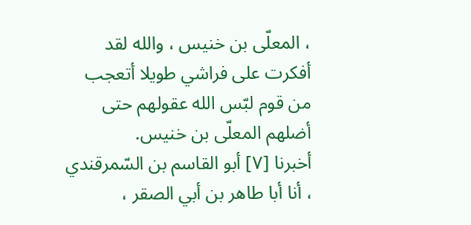، المعلّى بن خنيس ، والله لقد أفكرت على فراشي طويلا أتعجب من قوم لبّس الله عقولهم حتى أضلهم المعلّى بن خنيس.
أخبرنا [٧] أبو القاسم بن السّمرقندي ، أنا أبا طاهر بن أبي الصقر ،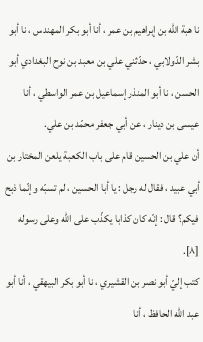نا هبة الله بن إبراهيم بن عمر ، أنا أبو بكر المهندس ، نا أبو بشر الدّولابي ، حدّثني علي بن معبد بن نوح البغدادي أبو الحسن ، نا أبو المنذر إسماعيل بن عمر الواسطي ، أنا عيسى بن دينار ، عن أبي جعفر محمّد بن علي.
أن علي بن الحسين قام على باب الكعبة يلعن المختار بن أبي عبيد ، فقال له رجل : يا أبا الحسين ، لم تسبّه وإنّما ذبح فيكم؟ قال : إنّه كان كذابا يكذّب على الله وعلى رسوله [٨].
كتب إليّ أبو نصر بن القشيري ، نا أبو بكر البيهقي ، أنا أبو عبد الله الحافظ ، أنا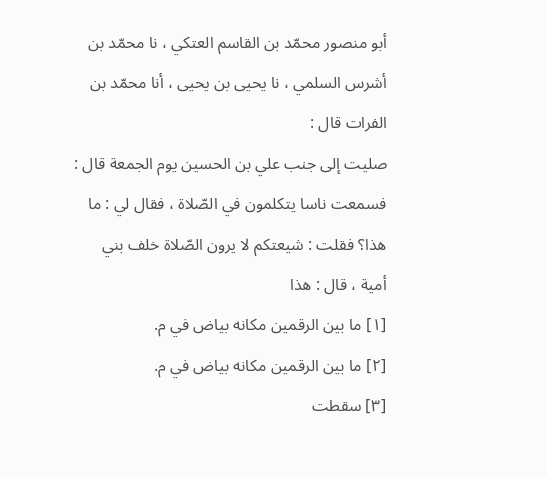أبو منصور محمّد بن القاسم العتكي ، نا محمّد بن أشرس السلمي ، نا يحيى بن يحيى ، أنا محمّد بن الفرات قال :
صليت إلى جنب علي بن الحسين يوم الجمعة قال : فسمعت ناسا يتكلمون في الصّلاة ، فقال لي : ما هذا؟ فقلت : شيعتكم لا يرون الصّلاة خلف بني أمية ، قال : هذا
[١] ما بين الرقمين مكانه بياض في م.
[٢] ما بين الرقمين مكانه بياض في م.
[٣] سقطت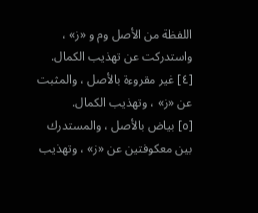اللفظة من الأصل وم و «ز» ، واستدركت عن تهذيب الكمال.
[٤] غير مقروءة بالأصل ، والمثبت عن «ز» ، وتهذيب الكمال.
[٥] بياض بالأصل ، والمستدرك بين معكوفتين عن «ز» ، وتهذيب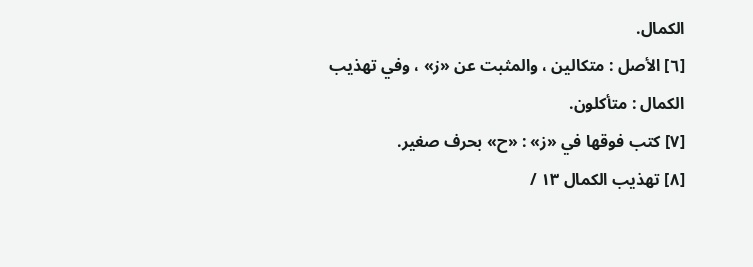الكمال.
[٦] الأصل : متكالين ، والمثبت عن «ز» ، وفي تهذيب الكمال : متأكلون.
[٧] كتب فوقها في «ز» : «ح» بحرف صغير.
[٨] تهذيب الكمال ١٣ /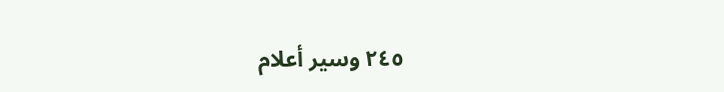٢٤٥ وسير أعلام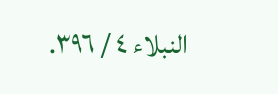النبلاء ٤ / ٣٩٦.